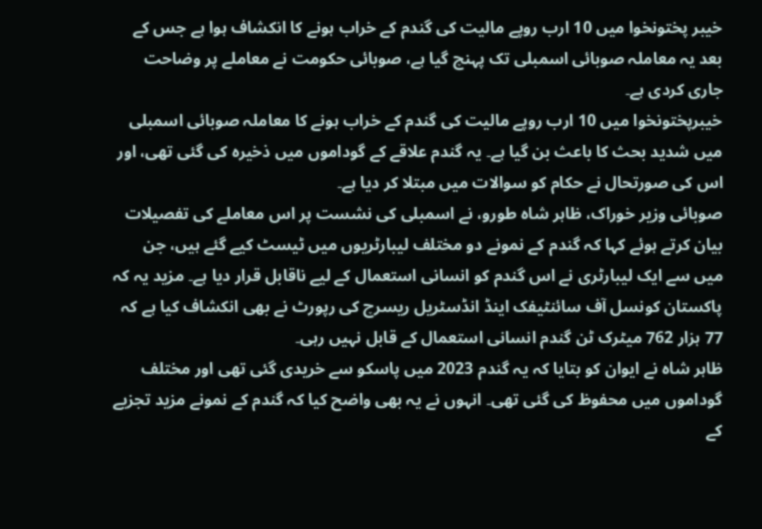خیبر پختونخوا میں 10 ارب روپے مالیت کی گندم کے خراب ہونے کا انکشاف ہوا ہے جس کے بعد یہ معاملہ صوبائی اسمبلی تک پہنچ گیا ہے، صوبائی حکومت نے معاملے پر وضاحت جاری کردی ہے۔
خیبرپختونخوا میں 10 ارب روپے مالیت کی گندم کے خراب ہونے کا معاملہ صوبائی اسمبلی میں شدید بحث کا باعث بن گیا ہے۔ یہ گندم علاقے کے گوداموں میں ذخیرہ کی گئی تھی، اور اس کی صورتحال نے حکام کو سوالات میں مبتلا کر دیا ہے۔
صوبائی وزیر خوراک، ظاہر شاہ طورو، نے اسمبلی کی نشست پر اس معاملے کی تفصیلات بیان کرتے ہوئے کہا کہ گندم کے نمونے دو مختلف لیبارٹریوں میں ٹیسٹ کیے گئے ہیں، جن میں سے ایک لیبارٹری نے اس گندم کو انسانی استعمال کے لیے ناقابل قرار دیا ہے۔ مزید یہ کہ پاکستان کونسل آف سائنٹیفک اینڈ انڈسٹریل ریسرچ کی رپورٹ نے بھی انکشاف کیا ہے کہ 77 ہزار 762 میٹرک ٹن گندم انسانی استعمال کے قابل نہیں رہی۔
ظاہر شاہ نے ایوان کو بتایا کہ یہ گندم 2023 میں پاسکو سے خریدی گئی تھی اور مختلف گوداموں میں محفوظ کی گئی تھی۔ انہوں نے یہ بھی واضح کیا کہ گندم کے نمونے مزید تجزیے کے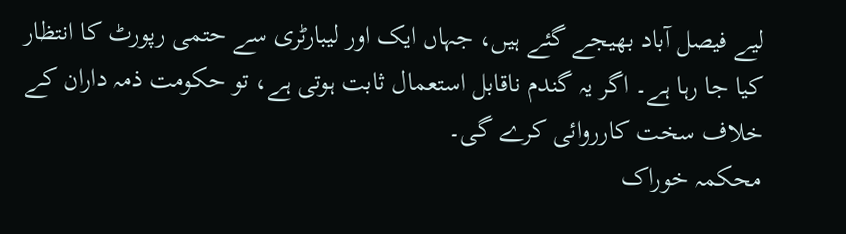لیے فیصل آباد بھیجے گئے ہیں، جہاں ایک اور لیبارٹری سے حتمی رپورٹ کا انتظار کیا جا رہا ہے۔ اگر یہ گندم ناقابل استعمال ثابت ہوتی ہے، تو حکومت ذمہ داران کے خلاف سخت کارروائی کرے گی۔
محکمہ خوراک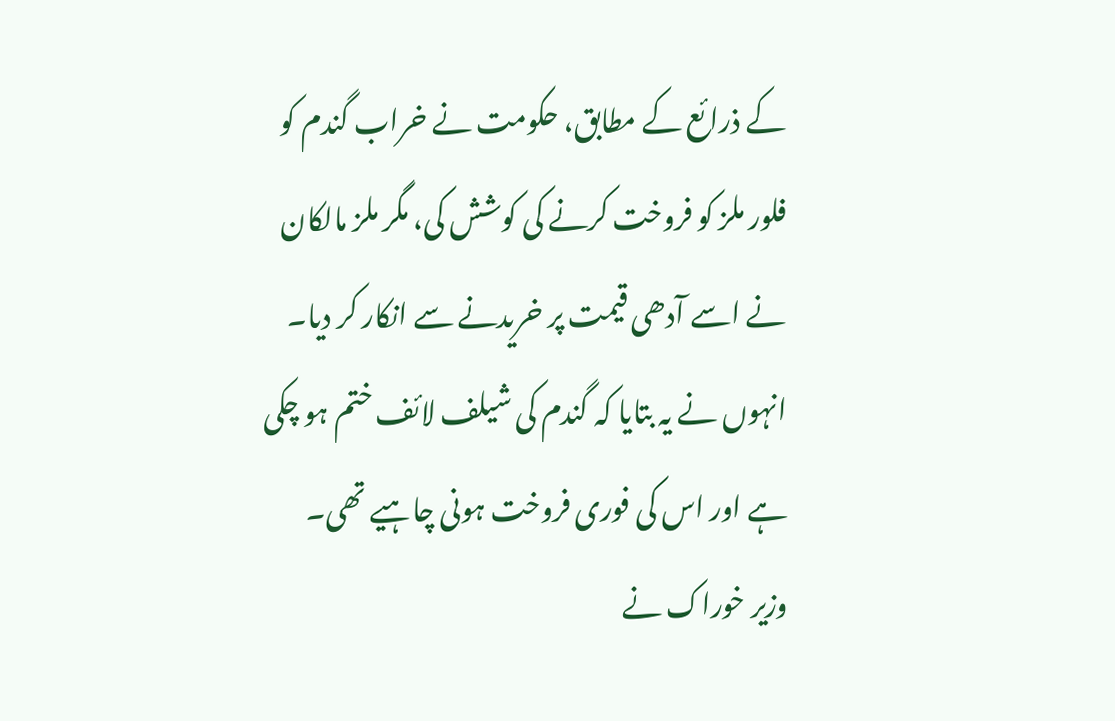کے ذرائع کے مطابق، حکومت نے خراب گندم کو فلور ملز کو فروخت کرنے کی کوشش کی، مگر ملز مالکان نے اسے آدھی قیمت پر خریدنے سے انکار کر دیا۔ انہوں نے یہ بتایا کہ گندم کی شیلف لائف ختم ہو چکی ہے اور اس کی فوری فروخت ہونی چاہیے تھی۔
وزیر خوراک نے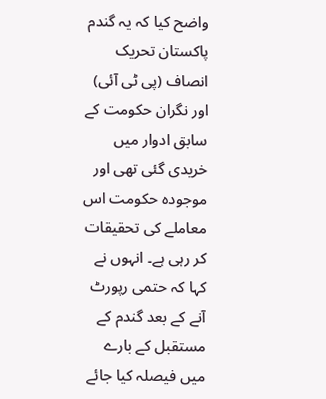واضح کیا کہ یہ گندم پاکستان تحریک انصاف (پی ٹی آئی) اور نگران حکومت کے سابق ادوار میں خریدی گئی تھی اور موجودہ حکومت اس معاملے کی تحقیقات کر رہی ہے۔ انہوں نے کہا کہ حتمی رپورٹ آنے کے بعد گندم کے مستقبل کے بارے میں فیصلہ کیا جائے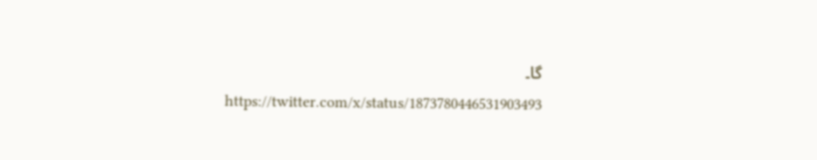گا۔
https://twitter.com/x/status/1873780446531903493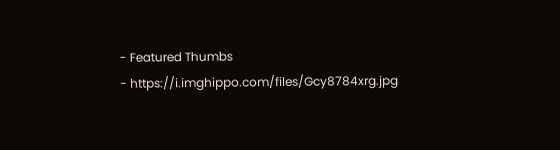- Featured Thumbs
- https://i.imghippo.com/files/Gcy8784xrg.jpg